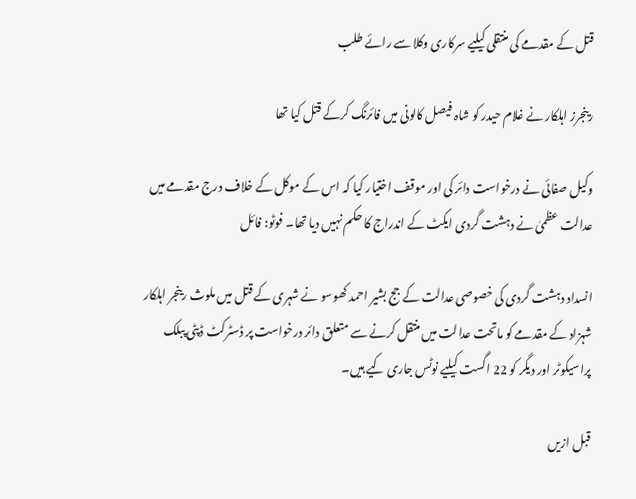قتل کے مقدمے کی منتقلی کیلیے سرکاری وکلا سے رائے طلب

رینجرز اہلکار نے غلام حیدر کو شاہ فیصل کالونی میں فائرنگ کرکے قتل کیا تھا

وکیل صفائی نے درخواست دائر کی اور موقف اختیار کیا کہ اس کے موکل کے خلاف درج مقدمے میں عدالت عظمیٰ نے دہشت گردی ایکٹ کے اندراج کا حکم نہیں دیا تھا۔ فوٹو: فائل

انسداد دہشت گردی کی خصوصی عدالت کے جج بشیر احمد کھوسو نے شہری کے قتل میں ملوث رینجر اہلکار شہزاد کے مقدمے کو ماتحت عدالت میں منتقل کرنے سے متعلق دائر درخواست پر ڈسٹرکٹ ڈپٹی پبلک پراسیکوٹر اور دیگر کو 22 اگست کیلیے نوٹس جاری کیے ہیں۔

قبل ازیں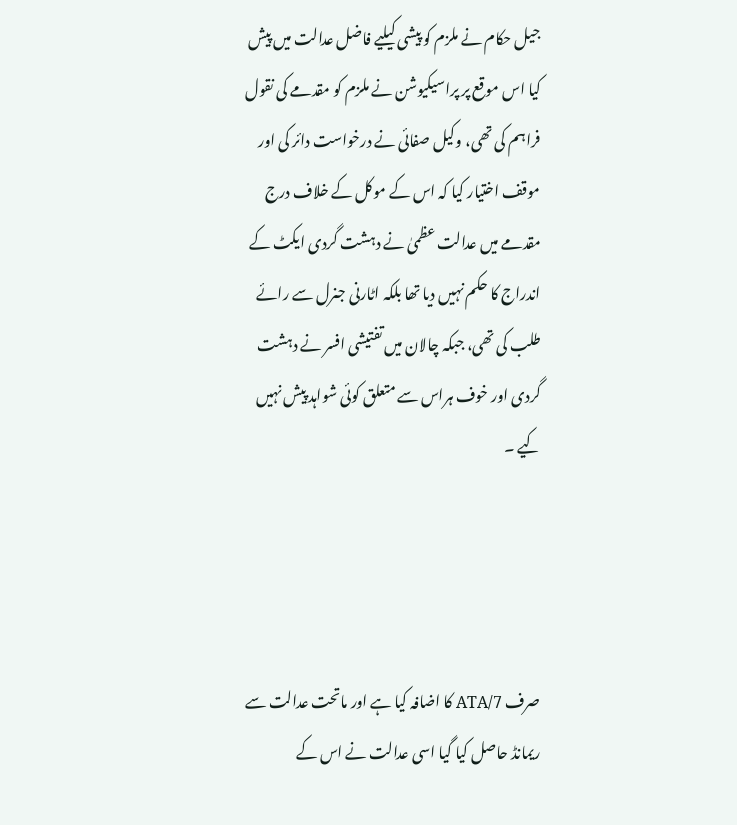جیل حکام نے ملزم کو پیشی کیلیے فاضل عدالت میں پیش کیا اس موقع پر پراسیکیوشن نے ملزم کو مقدمے کی نقول فراہم کی تھی، وکیل صفائی نے درخواست دائر کی اور موقف اختیار کیا کہ اس کے موکل کے خلاف درج مقدمے میں عدالت عظمیٰ نے دہشت گردی ایکٹ کے اندراج کا حکم نہیں دیا تھا بلکہ اٹارنی جنرل سے رائے طلب کی تھی، جبکہ چالان میں تفتیشی افسر نے دہشت گردی اور خوف ہراس سے متعلق کوئی شواہد پیش نہیں کیے ۔




صرف 7/ATA کا اضافہ کیا ہے اور ماتحت عدالت سے ریمانڈ حاصل کیا گیا اسی عدالت نے اس کے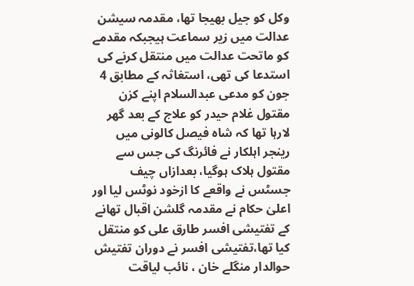وکل کو جیل بھیجا تھا، مقدمہ سیشن عدالت میں زیر سماعت ہیجبکہ مقدمے کو ماتحت عدالت میں منتقل کرنے کی استدعا کی تھی، استغاثہ کے مطابق 4 جون کو مدعی عبدالسلام اپنے کزن مقتول غلام حیدر کو علاج کے بعد گھر لارہا تھا کہ شاہ فیصل کالونی میں رینجر اہلکار نے فائرنگ کی جس سے مقتول ہلاک ہوگیا، بعدازاں چیف جسٹس نے واقعے کا ازخود نوٹس لیا اور اعلیٰ حکام نے مقدمہ گلشن اقبال تھانے کے تفتیشی افسر طارق علی کو منتقل کیا تھا،تفتیشی افسر نے دوران تفتیش حوالدار منگلے خان ، نائب لیاقت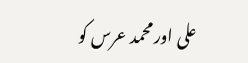علی اور محمد عرس کو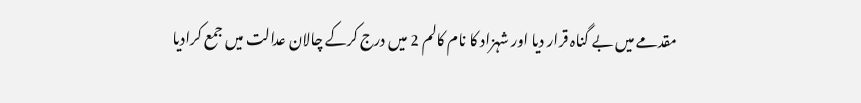مقدمے میں بے گناہ قرار دیا اور شہزاد کا نام کالم 2 میں درج کرکے چالان عدالت میں جمع کرادیا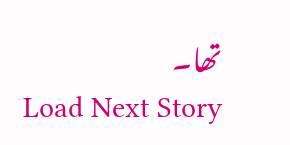تھا۔
Load Next Story